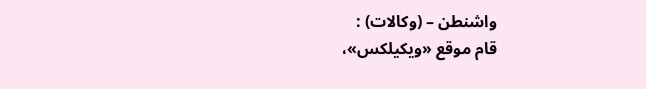واشنطن – (وكالات) :
قام موقع «ويكيلكس»،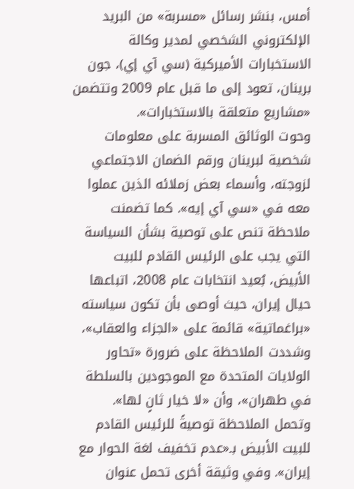أمس، بنشر رسائل «مسربة» من البريد الإلكتروني الشخصي لمدير وكالة الاستخبارات الأميركية (سي آي إي)، جون برينان، تعود إلى ما قبل عام 2009 وتتضمن «مشاريع متعلقة بالاستخبارات».
وحوت الوثائق المسربة على معلومات شخصية لبرينان ورقم الضمان الاجتماعي لزوجته، وأسماء بعض زملائه الذين عملوا معه في «سي آي إيه». كما تضمنت ملاحظة تنص على توصية بشأن السياسة التي يجب على الرئيس القادم للبيت الأبيض، بُعيد انتخابات عام 2008، اتباعها حيال إيران، حيث أوصى بأن تكون سياسته «براغماتية» قائمة على «الجزاء والعقاب»، وشددت الملاحظة على ضرورة «تحاور الولايات المتحدة مع الموجودين بالسلطة في طهران»، وأن «لا خيار ثانٍ لها».
وتحمل الملاحظة توصيةً للرئيس القادم للبيت الأبيض بـ«عدم تخفيف لغة الحوار مع إيران». وفي وثيقة أخرى تحمل عنوان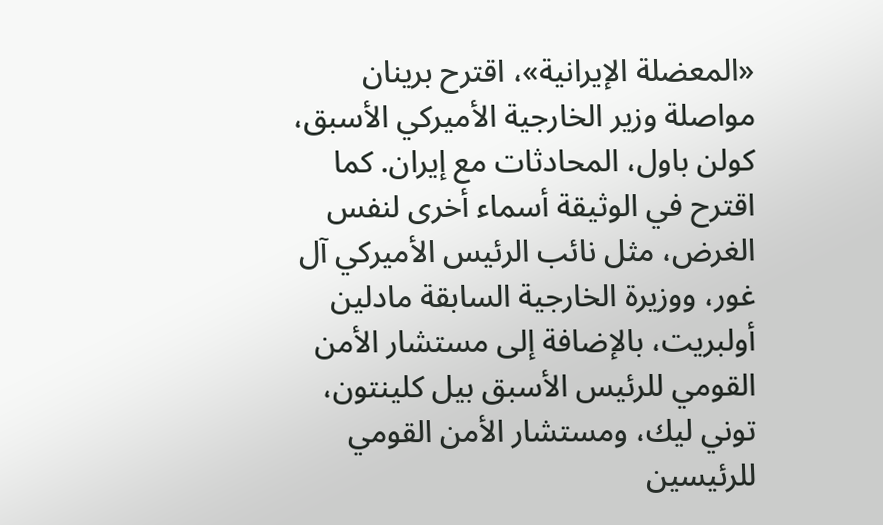«المعضلة الإيرانية»، اقترح برينان مواصلة وزير الخارجية الأميركي الأسبق، كولن باول، المحادثات مع إيران. كما اقترح في الوثيقة أسماء أخرى لنفس الغرض، مثل نائب الرئيس الأميركي آل غور، ووزيرة الخارجية السابقة مادلين أولبريت، بالإضافة إلى مستشار الأمن القومي للرئيس الأسبق بيل كلينتون، توني ليك، ومستشار الأمن القومي للرئيسين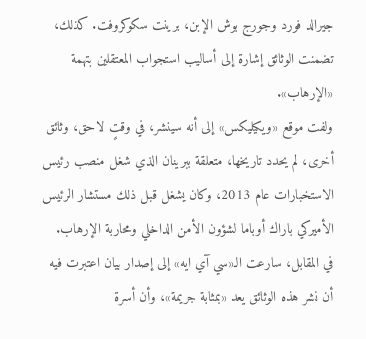جيرالد فورد وجورج بوش الإبن، برينت سكوكروفت. كذلك، تضمنت الوثائق إشارة إلى أساليب استجواب المعتقلين بتهمة «الإرهاب».
ولفت موقع «ويكيليكس» إلى أنه سينشر، في وقتٍ لاحق، وثائق أخرى، لم يحدد تاريخها، متعلقة ببرينان الذي شغل منصب رئيس الاستخبارات عام 2013، وكان يشغل قبل ذلك مستشار الرئيس الأميركي باراك أوباما لشؤون الأمن الداخلي ومحاربة الإرهاب.
في المقابل، سارعت الـ«سي آي ايه» إلى إصدار بيان اعتبرت فيه أن نشر هذه الوثائق يعد «بمثابة جريمة»، وأن أسرة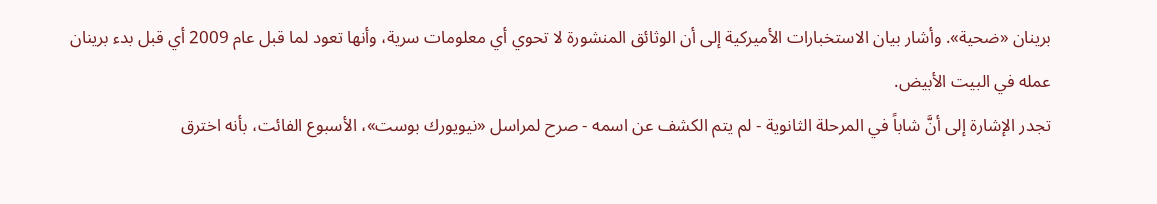برينان «ضحية». وأشار بيان الاستخبارات الأميركية إلى أن الوثائق المنشورة لا تحوي أي معلومات سرية، وأنها تعود لما قبل عام 2009 أي قبل بدء برينان عمله في البيت الأبيض.
تجدر الإشارة إلى أنَّ شاباً في المرحلة الثانوية - لم يتم الكشف عن اسمه - صرح لمراسل «نيويورك بوست»، الأسبوع الفائت، بأنه اخترق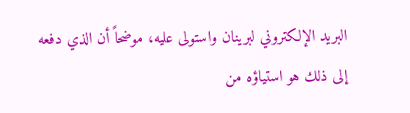البريد الإلكتروني لبرينان واستولى عليه، موضحاً أن الذي دفعه إلى ذلك هو استياؤه من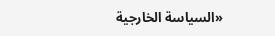«السياسة الخارجية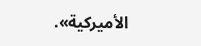الأميركية».